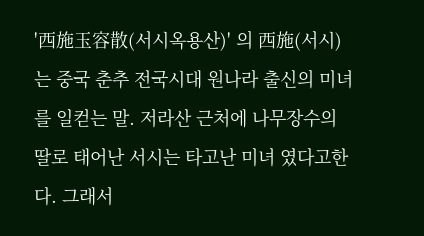'西施玉容散(서시옥용산)' 의 西施(서시)는 중국 춘추 전국시대 원나라 출신의 미녀를 일컫는 말. 저라산 근처에 나무장수의 딸로 태어난 서시는 타고난 미녀 였다고한다. 그래서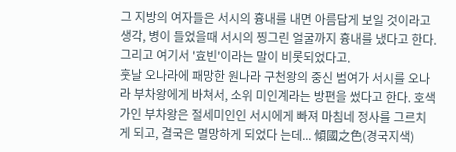그 지방의 여자들은 서시의 흉내를 내면 아름답게 보일 것이라고 생각, 병이 들었을때 서시의 찡그린 얼굴까지 흉내를 냈다고 한다. 그리고 여기서 '효빈'이라는 말이 비롯되었다고.
훗날 오나라에 패망한 원나라 구천왕의 중신 범여가 서시를 오나라 부차왕에게 바쳐서, 소위 미인계라는 방편을 썼다고 한다. 호색가인 부차왕은 절세미인인 서시에게 빠져 마침네 정사를 그르치게 되고, 결국은 멸망하게 되었다 는데... 傾國之色(경국지색)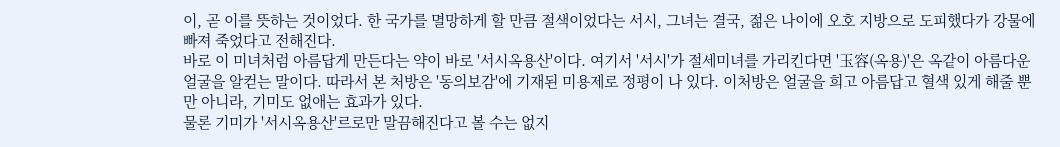이, 곧 이를 뜻하는 것이었다. 한 국가를 멸망하게 할 만큼 절색이었다는 서시, 그녀는 결국, 젊은 나이에 오호 지방으로 도피했다가 강물에 빠져 죽었다고 전해진다.
바로 이 미녀처럼 아름답게 만든다는 약이 바로 '서시옥용산'이다. 여기서 '서시'가 절세미녀를 가리킨다면 '玉容(옥용)'은 옥같이 아름다운 얼굴을 알컫는 말이다. 따라서 본 처방은 '동의보감'에 기재된 미용제로 정평이 나 있다. 이처방은 얼굴을 희고 아름답고 혈색 있게 해줄 뿐만 아니라, 기미도 없애는 효과가 있다.
물론 기미가 '서시옥용산'르로만 말끔해진다고 볼 수는 없지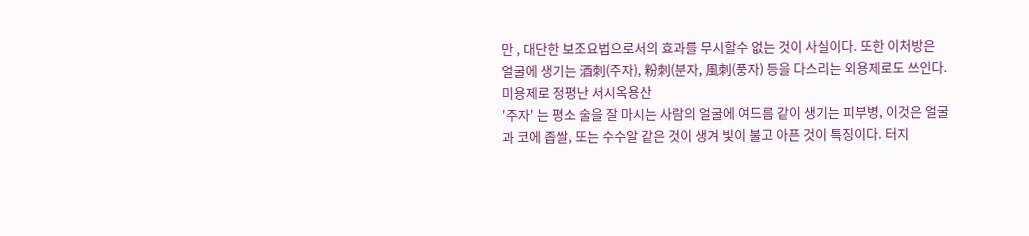만 , 대단한 보조요법으로서의 효과를 무시할수 없는 것이 사실이다. 또한 이처방은 얼굴에 생기는 酒刺(주자), 粉刺(분자, 風刺(풍자) 등을 다스리는 외용제로도 쓰인다.
미용제로 정평난 서시옥용산
'주자' 는 평소 술을 잘 마시는 사람의 얼굴에 여드름 같이 생기는 피부병, 이것은 얼굴과 코에 좁쌀, 또는 수수알 같은 것이 생겨 빛이 불고 아픈 것이 특징이다. 터지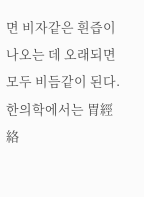면 비자같은 흰즙이 나오는 데 오래되면 모두 비듬같이 된다. 한의학에서는 胃經絡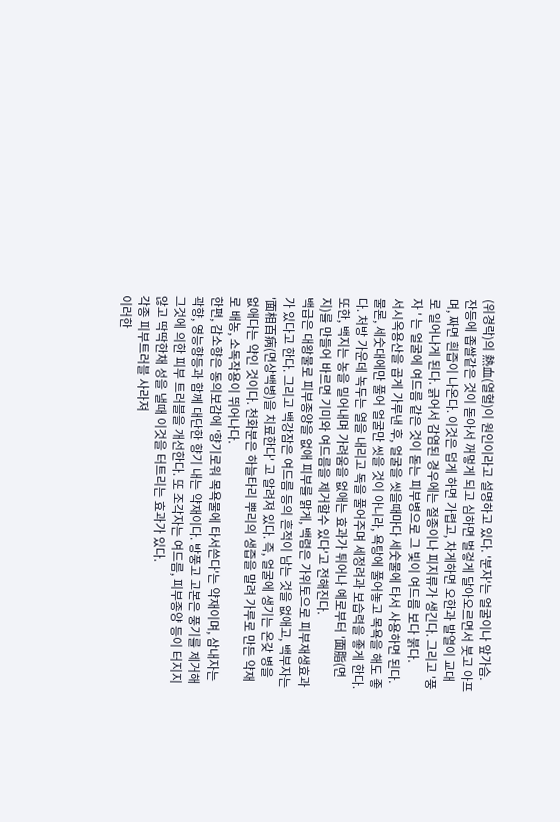(위경락)의 熱血(열혈)이 원인이라고 설명하고 있다. '분자'는 얼굴이나 앞가슴. 잔등에 좁쌀같은 것이 돋아서 꺼멓게 되고 심하면 벌겋게 달아오르면서 붓고 아프며, 짜면 흰즙이 나온다. 이것은 덥게 하면 가렵고, 차게하면 오한과 발열이 교대로 일어나게 된다. 긁어서 감염된 경우에는 절종이나 피지류가 생긴다. 그리고 '풍자 ' 는 얼굴에 여드름 같은 것이 돋는 피부병으로 그 빛이 여드름 보다 붉다.
서시옥용산을 곱게 가루낸 후, 얼굴을 씻을때마다 세숫물에 타서 사용하면 된다. 물론, 세숫대에만 풀어 얼굴만 씻을 것이 아니라, 욕탕에 풀어놓고 목욕을 해도 좋다. 처방 가운데 녹두는 열을 내리고 독을 풀어주며 세정려과 보습력을 좋게 한다. 또한, 백지는 농을 밀어내며 가려움을 없애는 효과가 튀어나 예로부터 '面脂(면지)를 만들어 바르면 기미와 여드름을 제거할수 있다'고 전해진다.
백급은 대왕물로 피부종양을 없애 피부를 맑게, 백렴은 가위토으로 피부재생효과가 있다고 한다. 그리고 백강잠은 여드름 등의 흔적이 남는 것을 없애고, 백부자는 '面相百病(면상백병)을 치료한다' 고 알려져 있다. 즉, 얼굴에 생기는 온갖 병을 없애다는 약인 것이다. 천화분은 하늘타리 뿌리의 생즙을 말려 가루로 만든 약재로 배농, 소독작용이 뛰어나다.
한편, 감소향은 동의보감에 '향기로워 목욕물에 타서쓴다'는 약재이며, 삼내자는 곽향, 영능향등과 함께 대단한 향기 내는 약재이다. 방풍고 고본은 풍기를 제거해 그것에 의한 피부 트러블을 개선한다. 또 조각자는 여드름, 피부종양 등이 터지지 않고 딱딱한채 성을 낼때 이것을 터트리는 효과가 있다.
각종 피부트러블 사라져
이러한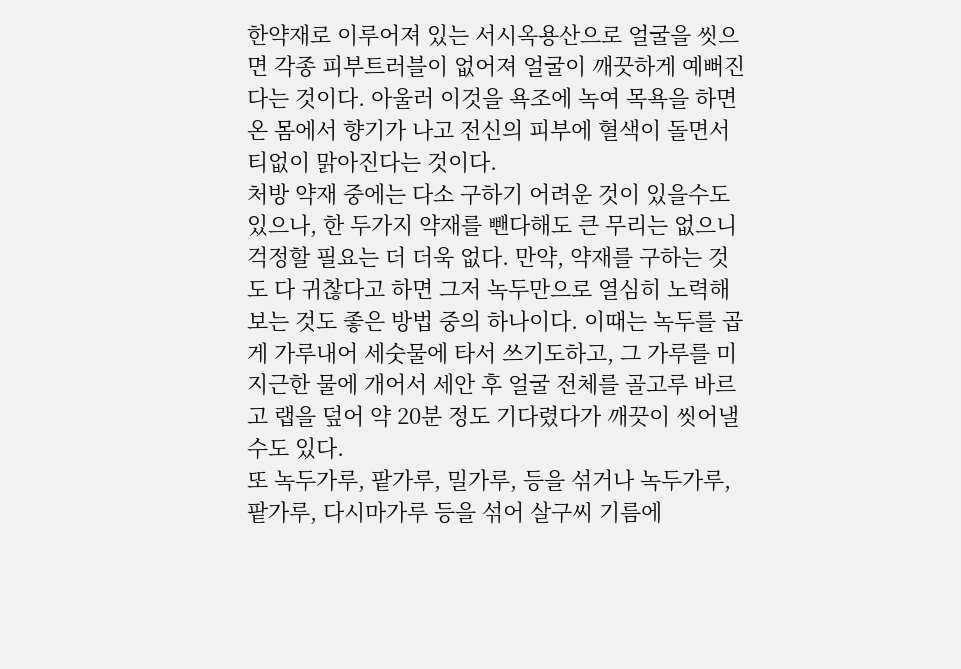한약재로 이루어져 있는 서시옥용산으로 얼굴을 씻으면 각종 피부트러블이 없어져 얼굴이 깨끗하게 예뻐진다는 것이다. 아울러 이것을 욕조에 녹여 목욕을 하면 온 몸에서 향기가 나고 전신의 피부에 혈색이 돌면서 티없이 맑아진다는 것이다.
처방 약재 중에는 다소 구하기 어려운 것이 있을수도 있으나, 한 두가지 약재를 뺀다해도 큰 무리는 없으니 걱정할 필요는 더 더욱 없다. 만약, 약재를 구하는 것도 다 귀찮다고 하면 그저 녹두만으로 열심히 노력해 보는 것도 좋은 방법 중의 하나이다. 이때는 녹두를 곱게 가루내어 세숫물에 타서 쓰기도하고, 그 가루를 미지근한 물에 개어서 세안 후 얼굴 전체를 골고루 바르고 랩을 덮어 약 20분 정도 기다렸다가 깨끗이 씻어낼수도 있다.
또 녹두가루, 팥가루, 밀가루, 등을 섞거나 녹두가루, 팥가루, 다시마가루 등을 섞어 살구씨 기름에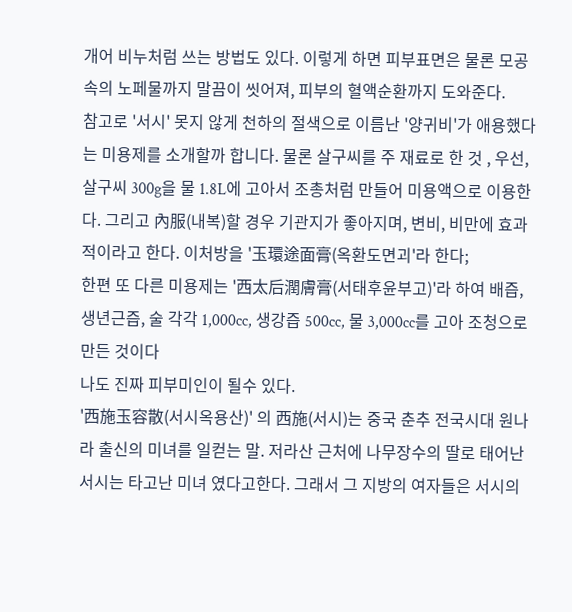개어 비누처럼 쓰는 방법도 있다. 이렇게 하면 피부표면은 물론 모공속의 노페물까지 말끔이 씻어져, 피부의 혈액순환까지 도와준다.
참고로 '서시' 못지 않게 천하의 절색으로 이름난 '양귀비'가 애용했다는 미용제를 소개할까 합니다. 물론 살구씨를 주 재료로 한 것 , 우선, 살구씨 300g을 물 1.8L에 고아서 조총처럼 만들어 미용액으로 이용한다. 그리고 內服(내복)할 경우 기관지가 좋아지며, 변비, 비만에 효과적이라고 한다. 이처방을 '玉環途面膏(옥환도면괴'라 한다;
한편 또 다른 미용제는 '西太后潤膚膏(서태후윤부고)'라 하여 배즙, 생년근즙, 술 각각 1,000cc, 생강즙 500cc, 물 3,000cc를 고아 조청으로 만든 것이다
나도 진짜 피부미인이 될수 있다.
'西施玉容散(서시옥용산)' 의 西施(서시)는 중국 춘추 전국시대 원나라 출신의 미녀를 일컫는 말. 저라산 근처에 나무장수의 딸로 태어난 서시는 타고난 미녀 였다고한다. 그래서 그 지방의 여자들은 서시의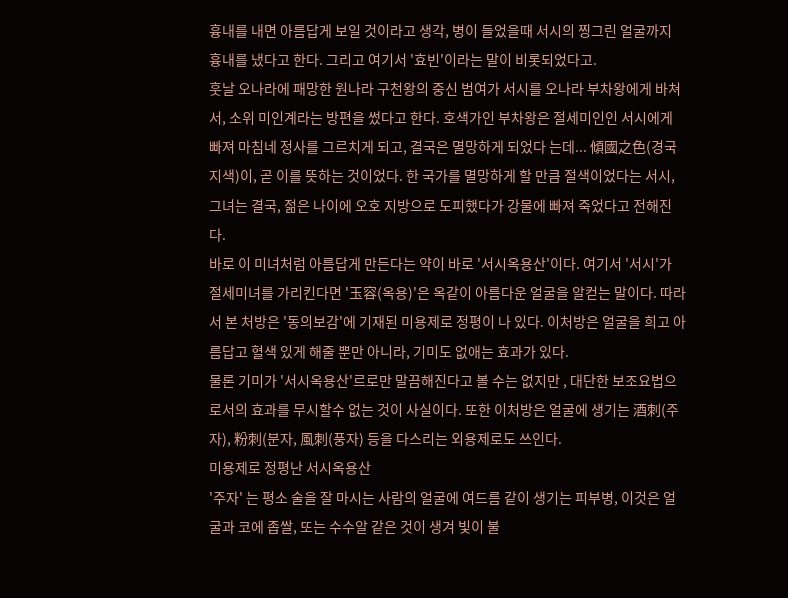흉내를 내면 아름답게 보일 것이라고 생각, 병이 들었을때 서시의 찡그린 얼굴까지 흉내를 냈다고 한다. 그리고 여기서 '효빈'이라는 말이 비롯되었다고.
훗날 오나라에 패망한 원나라 구천왕의 중신 범여가 서시를 오나라 부차왕에게 바쳐서, 소위 미인계라는 방편을 썼다고 한다. 호색가인 부차왕은 절세미인인 서시에게 빠져 마침네 정사를 그르치게 되고, 결국은 멸망하게 되었다 는데... 傾國之色(경국지색)이, 곧 이를 뜻하는 것이었다. 한 국가를 멸망하게 할 만큼 절색이었다는 서시, 그녀는 결국, 젊은 나이에 오호 지방으로 도피했다가 강물에 빠져 죽었다고 전해진다.
바로 이 미녀처럼 아름답게 만든다는 약이 바로 '서시옥용산'이다. 여기서 '서시'가 절세미녀를 가리킨다면 '玉容(옥용)'은 옥같이 아름다운 얼굴을 알컫는 말이다. 따라서 본 처방은 '동의보감'에 기재된 미용제로 정평이 나 있다. 이처방은 얼굴을 희고 아름답고 혈색 있게 해줄 뿐만 아니라, 기미도 없애는 효과가 있다.
물론 기미가 '서시옥용산'르로만 말끔해진다고 볼 수는 없지만 , 대단한 보조요법으로서의 효과를 무시할수 없는 것이 사실이다. 또한 이처방은 얼굴에 생기는 酒刺(주자), 粉刺(분자, 風刺(풍자) 등을 다스리는 외용제로도 쓰인다.
미용제로 정평난 서시옥용산
'주자' 는 평소 술을 잘 마시는 사람의 얼굴에 여드름 같이 생기는 피부병, 이것은 얼굴과 코에 좁쌀, 또는 수수알 같은 것이 생겨 빛이 불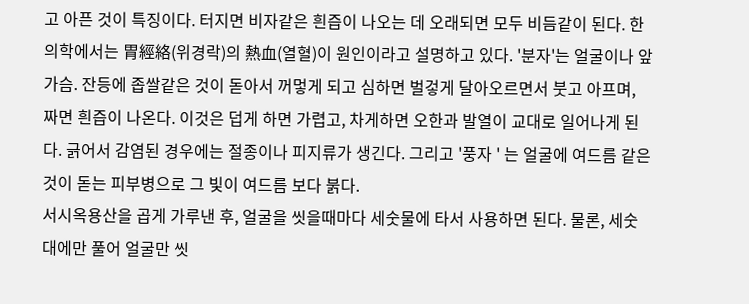고 아픈 것이 특징이다. 터지면 비자같은 흰즙이 나오는 데 오래되면 모두 비듬같이 된다. 한의학에서는 胃經絡(위경락)의 熱血(열혈)이 원인이라고 설명하고 있다. '분자'는 얼굴이나 앞가슴. 잔등에 좁쌀같은 것이 돋아서 꺼멓게 되고 심하면 벌겋게 달아오르면서 붓고 아프며, 짜면 흰즙이 나온다. 이것은 덥게 하면 가렵고, 차게하면 오한과 발열이 교대로 일어나게 된다. 긁어서 감염된 경우에는 절종이나 피지류가 생긴다. 그리고 '풍자 ' 는 얼굴에 여드름 같은 것이 돋는 피부병으로 그 빛이 여드름 보다 붉다.
서시옥용산을 곱게 가루낸 후, 얼굴을 씻을때마다 세숫물에 타서 사용하면 된다. 물론, 세숫대에만 풀어 얼굴만 씻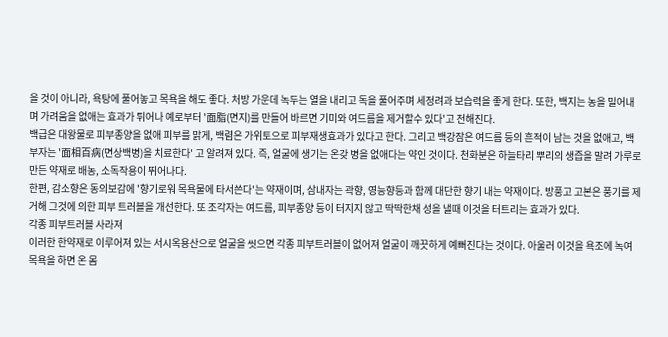을 것이 아니라, 욕탕에 풀어놓고 목욕을 해도 좋다. 처방 가운데 녹두는 열을 내리고 독을 풀어주며 세정려과 보습력을 좋게 한다. 또한, 백지는 농을 밀어내며 가려움을 없애는 효과가 튀어나 예로부터 '面脂(면지)를 만들어 바르면 기미와 여드름을 제거할수 있다'고 전해진다.
백급은 대왕물로 피부종양을 없애 피부를 맑게, 백렴은 가위토으로 피부재생효과가 있다고 한다. 그리고 백강잠은 여드름 등의 흔적이 남는 것을 없애고, 백부자는 '面相百病(면상백병)을 치료한다' 고 알려져 있다. 즉, 얼굴에 생기는 온갖 병을 없애다는 약인 것이다. 천화분은 하늘타리 뿌리의 생즙을 말려 가루로 만든 약재로 배농, 소독작용이 뛰어나다.
한편, 감소향은 동의보감에 '향기로워 목욕물에 타서쓴다'는 약재이며, 삼내자는 곽향, 영능향등과 함께 대단한 향기 내는 약재이다. 방풍고 고본은 풍기를 제거해 그것에 의한 피부 트러블을 개선한다. 또 조각자는 여드름, 피부종양 등이 터지지 않고 딱딱한채 성을 낼때 이것을 터트리는 효과가 있다.
각종 피부트러블 사라져
이러한 한약재로 이루어져 있는 서시옥용산으로 얼굴을 씻으면 각종 피부트러블이 없어져 얼굴이 깨끗하게 예뻐진다는 것이다. 아울러 이것을 욕조에 녹여 목욕을 하면 온 몸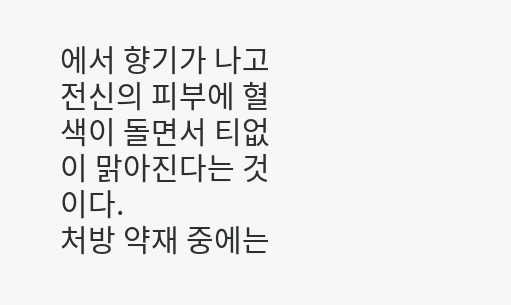에서 향기가 나고 전신의 피부에 혈색이 돌면서 티없이 맑아진다는 것이다.
처방 약재 중에는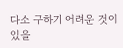다소 구하기 어려운 것이 있을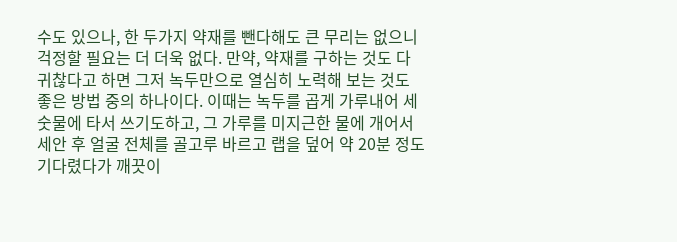수도 있으나, 한 두가지 약재를 뺀다해도 큰 무리는 없으니 걱정할 필요는 더 더욱 없다. 만약, 약재를 구하는 것도 다 귀찮다고 하면 그저 녹두만으로 열심히 노력해 보는 것도 좋은 방법 중의 하나이다. 이때는 녹두를 곱게 가루내어 세숫물에 타서 쓰기도하고, 그 가루를 미지근한 물에 개어서 세안 후 얼굴 전체를 골고루 바르고 랩을 덮어 약 20분 정도 기다렸다가 깨끗이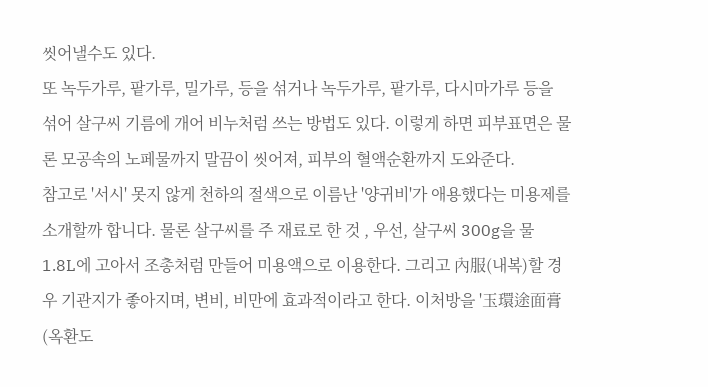씻어낼수도 있다.
또 녹두가루, 팥가루, 밀가루, 등을 섞거나 녹두가루, 팥가루, 다시마가루 등을 섞어 살구씨 기름에 개어 비누처럼 쓰는 방법도 있다. 이렇게 하면 피부표면은 물론 모공속의 노페물까지 말끔이 씻어져, 피부의 혈액순환까지 도와준다.
참고로 '서시' 못지 않게 천하의 절색으로 이름난 '양귀비'가 애용했다는 미용제를 소개할까 합니다. 물론 살구씨를 주 재료로 한 것 , 우선, 살구씨 300g을 물 1.8L에 고아서 조총처럼 만들어 미용액으로 이용한다. 그리고 內服(내복)할 경우 기관지가 좋아지며, 변비, 비만에 효과적이라고 한다. 이처방을 '玉環途面膏(옥환도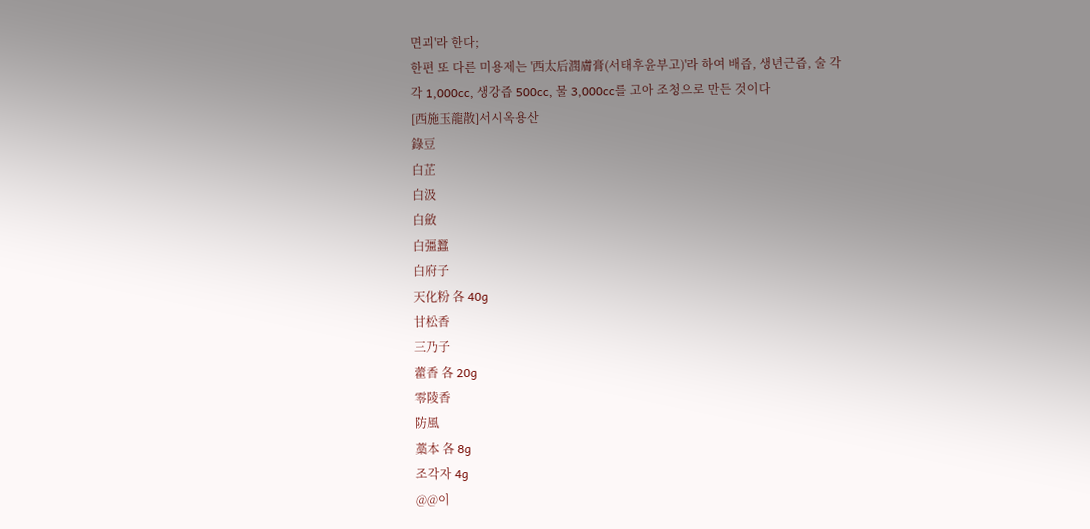면괴'라 한다;
한편 또 다른 미용제는 '西太后潤膚膏(서태후윤부고)'라 하여 배즙, 생년근즙, 술 각각 1,000cc, 생강즙 500cc, 물 3,000cc를 고아 조청으로 만든 것이다
[西施玉龍散]서시옥용산
錄豆
白芷
白汲
白斂
白彊蠶
白府子
天化粉 各 40g
甘松香
三乃子
藿香 各 20g
零陵香
防風
藁本 各 8g
조각자 4g
@@이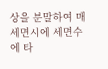상을 분말하여 매세면시에 세면수에 타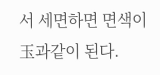서 세면하면 면색이 玉과같이 된다.